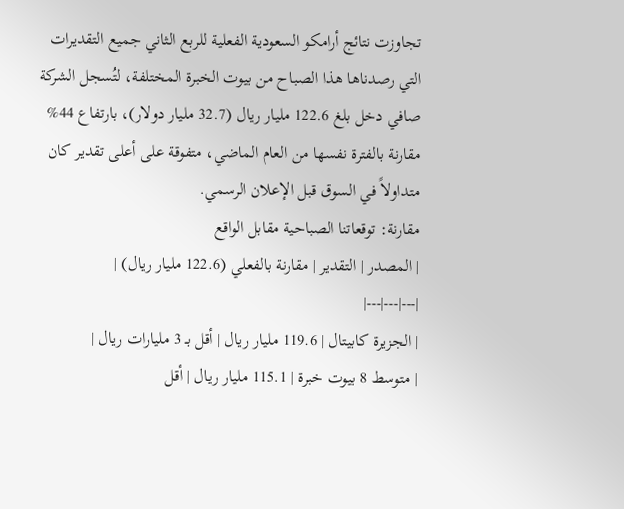تجاوزت نتائج أرامكو السعودية الفعلية للربع الثاني جميع التقديرات التي رصدناها هذا الصباح من بيوت الخبرة المختلفة، لتُسجل الشركة صافي دخل بلغ 122.6 مليار ريال (32.7 مليار دولار)، بارتفاع 44% مقارنة بالفترة نفسها من العام الماضي، متفوقة على أعلى تقدير كان متداولاً في السوق قبل الإعلان الرسمي.
مقارنة: توقعاتنا الصباحية مقابل الواقع
| المصدر | التقدير | مقارنة بالفعلي (122.6 مليار ريال) |
|---|---|---|
| الجزيرة كابيتال | 119.6 مليار ريال | أقل بـ 3 مليارات ريال |
| متوسط 8 بيوت خبرة | 115.1 مليار ريال | أقل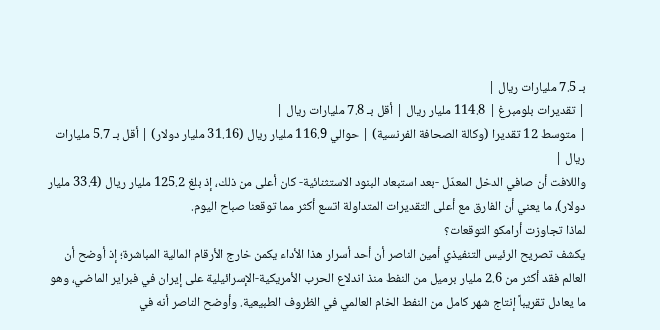بـ 7.5 مليارات ريال |
| تقديرات بلومبرغ | 114.8 مليار ريال | أقل بـ 7.8 مليارات ريال |
| متوسط 12 تقديرا (وكالة الصحافة الفرنسية) | حوالي 116.9 مليار ريال (31.16 مليار دولار) | أقل بـ 5.7 مليارات ريال |
واللافت أن صافي الدخل المعدّل -بعد استبعاد البنود الاستثنائية- كان أعلى من ذلك، إذ بلغ 125.2 مليار ريال (33.4 مليار دولار)، ما يعني أن الفارق مع أعلى التقديرات المتداولة اتسع أكثر مما توقعنا صباح اليوم.
لماذا تجاوزت أرامكو التوقعات؟
يكشف تصريح الرئيس التنفيذي أمين الناصر أن أحد أسرار هذا الأداء يكمن خارج الأرقام المالية المباشرة؛ إذ أوضح أن العالم فقد أكثر من 2.6 مليار برميل من النفط منذ اندلاع الحرب الأمريكية-الإسرائيلية على إيران في فبراير الماضي، وهو ما يعادل تقريباً إنتاج شهر كامل من النفط الخام العالمي في الظروف الطبيعية. وأوضح الناصر أنه في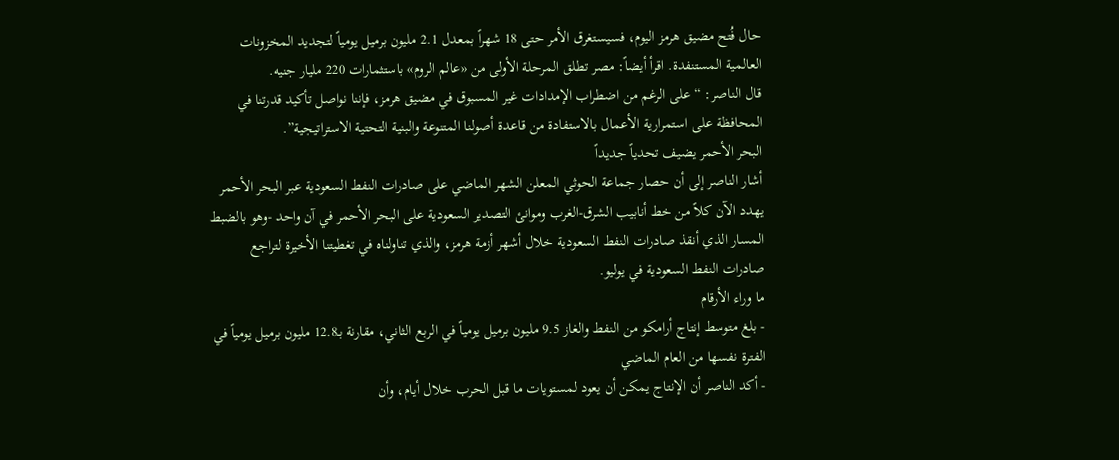حال فُتح مضيق هرمز اليوم، فسيستغرق الأمر حتى 18 شهراً بمعدل 2.1 مليون برميل يومياً لتجديد المخزونات العالمية المستنفدة. اقرأ أيضاً: مصر تطلق المرحلة الأولى من «عالم الروم» باستثمارات 220 مليار جنيه.
قال الناصر: “على الرغم من اضطراب الإمدادات غير المسبوق في مضيق هرمز، فإننا نواصل تأكيد قدرتنا في المحافظة على استمرارية الأعمال بالاستفادة من قاعدة أصولنا المتنوعة والبنية التحتية الاستراتيجية”.
البحر الأحمر يضيف تحدياً جديداً
أشار الناصر إلى أن حصار جماعة الحوثي المعلن الشهر الماضي على صادرات النفط السعودية عبر البحر الأحمر يهدد الآن كلاً من خط أنابيب الشرق-الغرب وموانئ التصدير السعودية على البحر الأحمر في آن واحد -وهو بالضبط المسار الذي أنقذ صادرات النفط السعودية خلال أشهر أزمة هرمز، والذي تناولناه في تغطيتنا الأخيرة لتراجع صادرات النفط السعودية في يوليو.
ما وراء الأرقام
- بلغ متوسط إنتاج أرامكو من النفط والغاز 9.5 مليون برميل يومياً في الربع الثاني، مقارنة بـ12.8 مليون برميل يومياً في الفترة نفسها من العام الماضي
- أكد الناصر أن الإنتاج يمكن أن يعود لمستويات ما قبل الحرب خلال أيام، وأن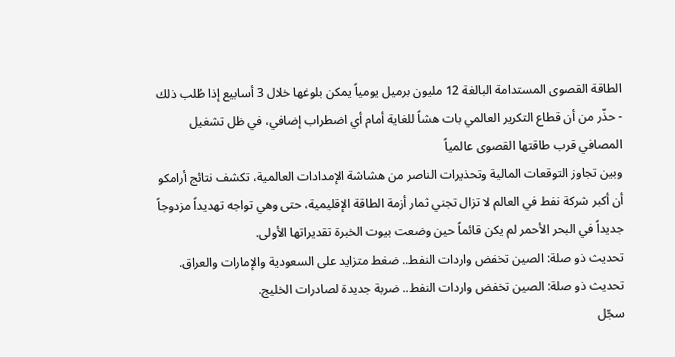الطاقة القصوى المستدامة البالغة 12 مليون برميل يومياً يمكن بلوغها خلال 3 أسابيع إذا طُلب ذلك
- حذّر من أن قطاع التكرير العالمي بات هشاً للغاية أمام أي اضطراب إضافي، في ظل تشغيل المصافي قرب طاقتها القصوى عالمياً
وبين تجاوز التوقعات المالية وتحذيرات الناصر من هشاشة الإمدادات العالمية، تكشف نتائج أرامكو أن أكبر شركة نفط في العالم لا تزال تجني ثمار أزمة الطاقة الإقليمية، حتى وهي تواجه تهديداً مزدوجاً جديداً في البحر الأحمر لم يكن قائماً حين وضعت بيوت الخبرة تقديراتها الأولى.
تحديث ذو صلة: الصين تخفض واردات النفط.. ضغط متزايد على السعودية والإمارات والعراق.
تحديث ذو صلة: الصين تخفض واردات النفط.. ضربة جديدة لصادرات الخليج.
سجّل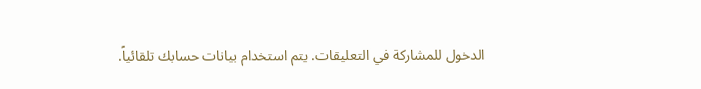الدخول للمشاركة في التعليقات. يتم استخدام بيانات حسابك تلقائياً.